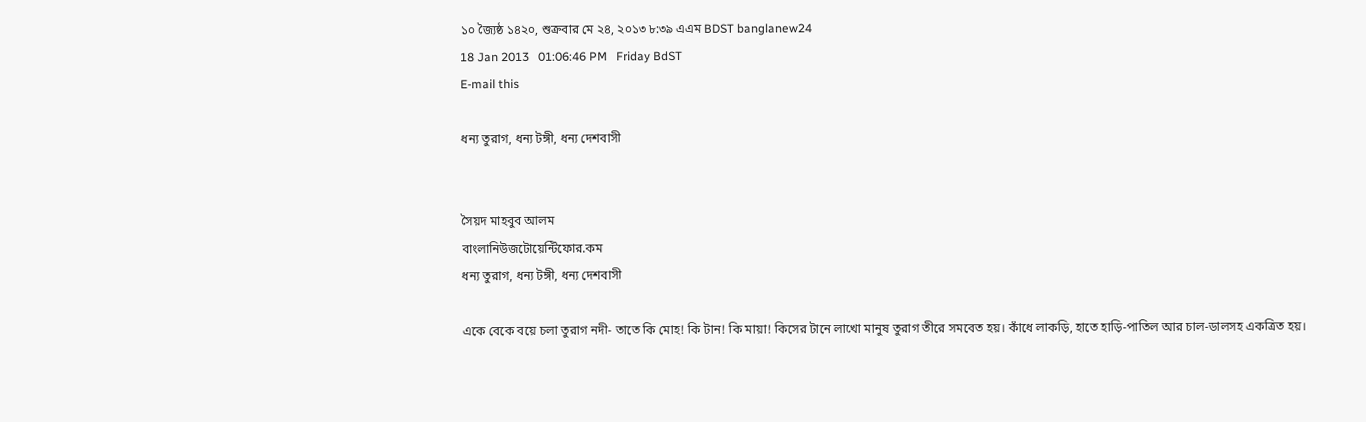১০ জ্যৈষ্ঠ ১৪২০, শুক্রবার মে ২৪, ২০১৩ ৮:৩৯ এএম BDST banglanew24
18 Jan 2013   01:06:46 PM   Friday BdST
E-mail this

ধন্য তুরাগ, ধন্য টঙ্গী, ধন্য দেশবাসী


সৈয়দ মাহবুব আলম
বাংলানিউজটোয়েন্টিফোর.কম
ধন্য তুরাগ, ধন্য টঙ্গী, ধন্য দেশবাসী

একে বেকে বয়ে চলা তুরাগ নদী- তাতে কি মোহ! কি টান! কি মায়া! কিসের টানে লাখো মানুষ তুরাগ তীরে সমবেত হয়। কাঁধে লাকড়ি, হাতে হাড়ি-পাতিল আর চাল-ডালসহ একত্রিত হয়।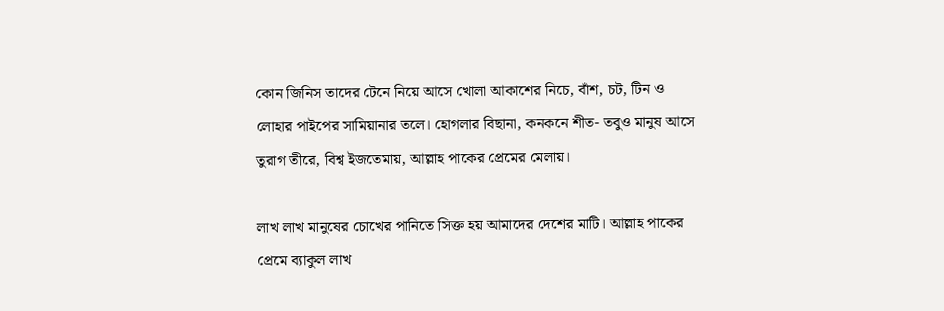কোন জিনিস তাদের টেনে নিয়ে আসে খোলা আকাশের নিচে, বাঁশ, চট, টিন ও লোহার পাইপের সামিয়ানার তলে। হোগলার বিছানা, কনকনে শীত- তবুও মানুষ আসে তুরাগ তীরে, বিশ্ব ইজতেমায়, আল্লাহ পাকের প্রেমের মেলায়।

লাখ লাখ মানুষের চোখের পানিতে সিক্ত হয় আমাদের দেশের মাটি। আল্লাহ পাকের প্রেমে ব্যাকুল লাখ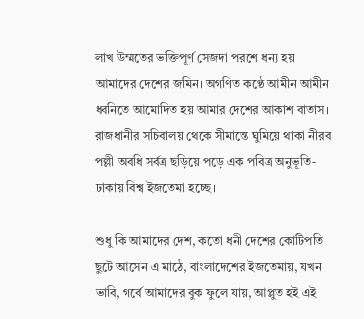লাখ উম্মতের ভক্তিপূর্ণ সেজদা পরশে ধন্য হয় আমাদের দেশের জমিন। অগণিত কণ্ঠে আমীন আমীন ধ্বনিতে আমোদিত হয় আমার দেশের আকাশ বাতাস। রাজধানীর সচিবালয় থেকে সীমান্তে ঘুমিয়ে থাকা নীরব পল্লী অবধি সর্বত্র ছড়িয়ে পড়ে এক পবিত্র অনুভূতি- ঢাকায় বিশ্ব ইজতেমা হচ্ছে।

শুধু কি আমাদের দেশ, কতো ধনী দেশের কোটিপতি ছুটে আসেন এ মাঠে, বাংলাদেশের ইজতেমায়, যখন ভাবি, গর্বে আমাদের বুক ফুলে যায়, আপ্লুত হই এই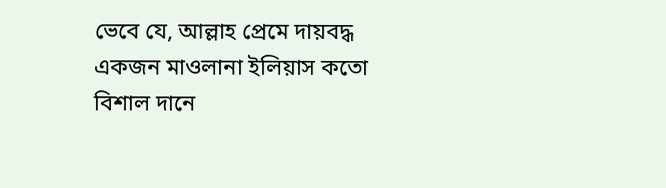ভেবে যে, আল্লাহ প্রেমে দায়বদ্ধ একজন মাওলানা ইলিয়াস কতো বিশাল দানে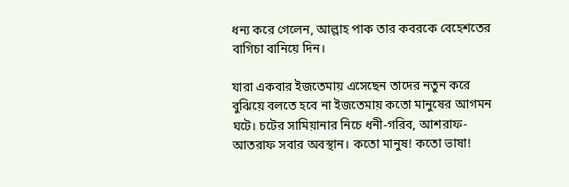ধন্য করে গেলেন, আল্লাহ পাক তার কবরকে বেহেশতের বাগিচা বানিয়ে দিন।

যারা একবার ইজতেমায় এসেছেন তাদের নতুন করে বুঝিয়ে বলতে হবে না ইজতেমায় কতো মানুষের আগমন ঘটে। চটের সামিয়ানার নিচে ধনী-গরিব, আশরাফ-আতরাফ সবার অবস্থান। কতো মানুষ! কতো ভাষা!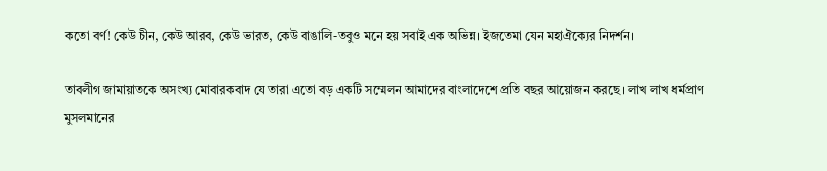কতো বর্ণ! কেউ চীন, কেউ আরব, কেউ ভারত, কেউ বাঙালি-তবুও মনে হয় সবাই এক অভিন্ন। ইজতেমা যেন মহাঐক্যের নিদর্শন।

তাবলীগ জামায়াতকে অসংখ্য মোবারকবাদ যে তারা এতো বড় একটি সম্মেলন আমাদের বাংলাদেশে প্রতি বছর আয়োজন করছে। লাখ লাখ ধর্মপ্রাণ মুসলমানের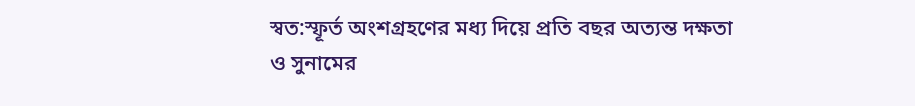স্বত:স্ফূর্ত অংশগ্রহণের মধ্য দিয়ে প্রতি বছর অত্যন্ত দক্ষতা ও সুনামের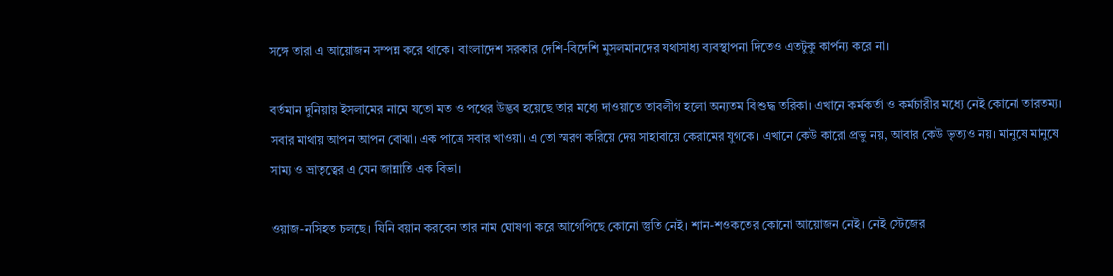সঙ্গে তারা এ আয়োজন সম্পন্ন করে থাকে। বাংলাদেশ সরকার দেশি-বিদেশি মুসলমানদের যথাসাধ্য ব্যবস্থাপনা দিতেও এতটুকু কার্পন্য করে না।

বর্তমান দুনিয়ায় ইসলামের নামে যতো মত ও পথের উদ্ভব হয়েছে তার মধ্যে দাওয়াতে তাবলীগ হলো অন্যতম বিশুদ্ধ তরিকা। এখানে কর্মকর্তা ও কর্মচারীর মধ্যে নেই কোনো তারতম্য। সবার মাথায় আপন আপন বোঝা। এক পাত্রে সবার খাওয়া। এ তো স্মরণ করিয়ে দেয় সাহাবায়ে কেরামের যুগকে। এখানে কেউ কারো প্রভু নয়, আবার কেউ ভৃত্যও নয়। মানুষে মানুষে সাম্য ও ভ্রাতৃত্বের এ যেন জান্নাতি এক বিভা।

ওয়াজ-নসিহত চলছে। যিনি বয়ান করবেন তার নাম ঘোষণা করে আগেপিছে কোনো স্তুতি নেই। শান-শওকতের কোনো আয়োজন নেই। নেই স্টেজের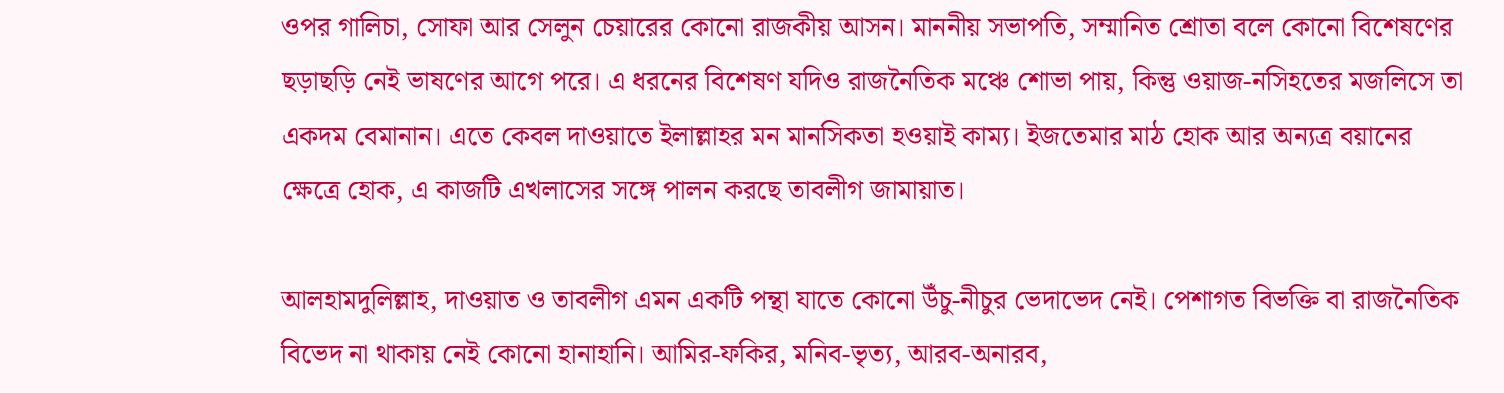ওপর গালিচা, সোফা আর সেলুন চেয়ারের কোনো রাজকীয় আসন। মাননীয় সভাপতি, সম্মানিত শ্রোতা বলে কোনো বিশেষণের ছড়াছড়ি নেই ভাষণের আগে পরে। এ ধরনের বিশেষণ যদিও রাজনৈতিক মঞ্চে শোভা পায়, কিন্তু ওয়াজ-নসিহতের মজলিসে তা একদম বেমানান। এতে কেবল দাওয়াতে ইলাল্লাহর মন মানসিকতা হওয়াই কাম্য। ইজতেমার মাঠ হোক আর অন্যত্র বয়ানের ক্ষেত্রে হোক, এ কাজটি এখলাসের সঙ্গে পালন করছে তাবলীগ জামায়াত।

আলহামদুলিল্লাহ, দাওয়াত ও তাবলীগ এমন একটি পন্থা যাতে কোনো উঁচু-নীচুর ভেদাভেদ নেই। পেশাগত বিভক্তি বা রাজনৈতিক বিভেদ না থাকায় নেই কোনো হানাহানি। আমির-ফকির, মনিব-ভৃত্য, আরব-অনারব,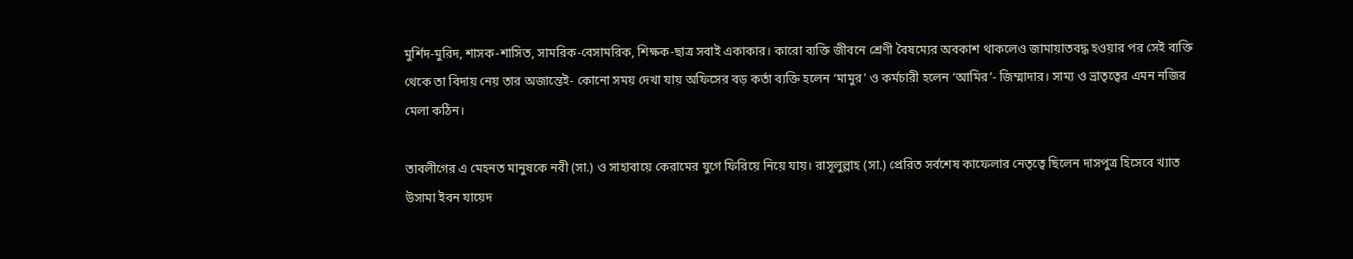মুর্শিদ-মুরিদ, শাসক-শাসিত, সামরিক-বেসামরিক, শিক্ষক-ছাত্র সবাই একাকার। কারো ব্যক্তি জীবনে শ্রেণী বৈষম্যের অবকাশ থাকলেও জামায়াতবদ্ধ হওয়ার পর সেই ব্যক্তি থেকে তা বিদায় নেয় তার অজান্তেই- কোনো সময় দেখা যায় অফিসের বড় কর্তা ব্যক্তি হলেন ‘মামুর’ ও কর্মচারী হলেন ‘আমির’- জিম্মাদার। সাম্য ও ভ্রাতৃত্বের এমন নজির মেলা কঠিন।

তাবলীগের এ মেহনত মানুষকে নবী (সা.) ও সাহাবায়ে কেরামের যুগে ফিরিয়ে নিয়ে যায়। রাসূলুল্লাহ (সা.) প্রেরিত সর্বশেষ কাফেলার নেতৃত্বে ছিলেন দাসপুত্র হিসেবে খ্যাত উসামা ইবন যায়েদ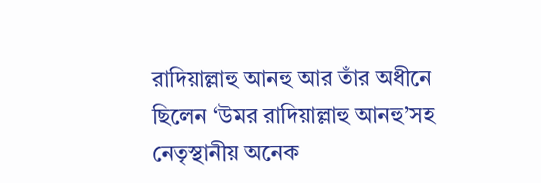রাদিয়াল্লাহু আনহু আর তাঁর অধীনে ছিলেন ‘উমর রাদিয়াল্লাহু আনহু’সহ নেতৃস্থানীয় অনেক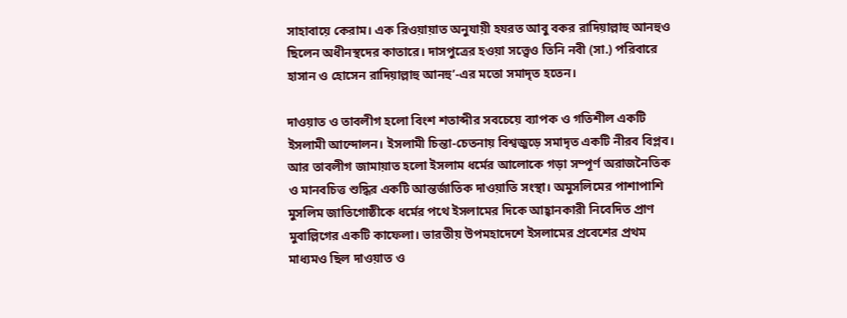সাহাবায়ে কেরাম। এক রিওয়ায়াত অনুযায়ী হযরত আবু বকর রাদিয়াল্লাহু আনহুও ছিলেন অধীনস্থদের কাতারে। দাসপুত্রের হওয়া সত্ত্বেও তিনি নবী (সা.) পরিবারে হাসান ও হোসেন রাদিয়াল্লাহু আনহু’-এর মতো সমাদৃত হতেন।

দাওয়াত ও তাবলীগ হলো বিংশ শতাব্দীর সবচেয়ে ব্যাপক ও গতিশীল একটি ইসলামী আন্দোলন। ইসলামী চিন্তা-চেতনায় বিশ্বজুড়ে সমাদৃত একটি নীরব বিপ্লব। আর তাবলীগ জামায়াত হলো ইসলাম ধর্মের আলোকে গড়া সম্পূর্ণ অরাজনৈতিক ও মানবচিত্ত শুদ্ধির একটি আন্তর্জাতিক দাওয়াতি সংস্থা। অমুসলিমের পাশাপাশি মুসলিম জাতিগোষ্ঠীকে ধর্মের পথে ইসলামের দিকে আহ্বানকারী নিবেদিত প্রাণ মুবাল্লিগের একটি কাফেলা। ভারতীয় উপমহাদেশে ইসলামের প্রবেশের প্রথম মাধ্যমও ছিল দাওয়াত ও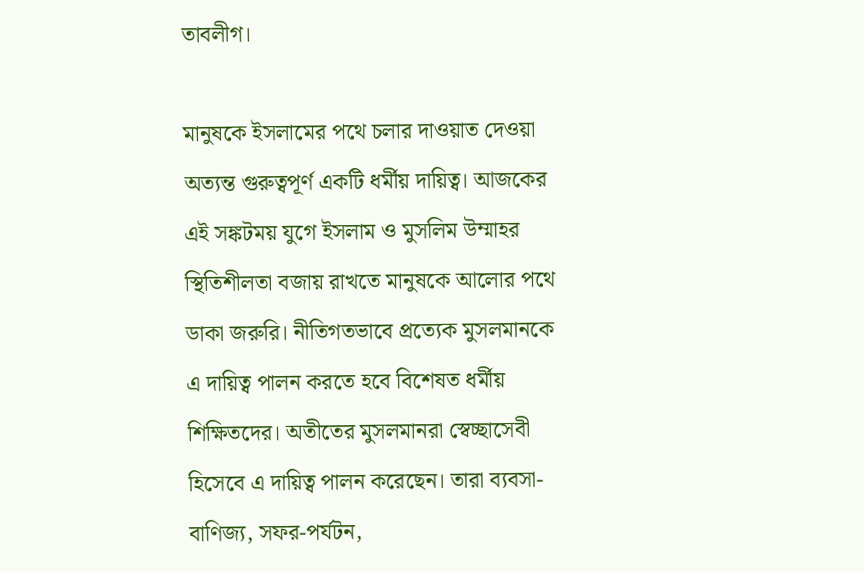তাবলীগ।

মানুষকে ইসলামের পথে চলার দাওয়াত দেওয়া অত্যন্ত গুরুত্বপূর্ণ একটি ধর্মীয় দায়িত্ব। আজকের এই সঙ্কটময় যুগে ইসলাম ও মুসলিম উম্মাহর স্থিতিশীলতা বজায় রাখতে মানুষকে আলোর পথে ডাকা জরুরি। নীতিগতভাবে প্রত্যেক মুসলমানকে এ দায়িত্ব পালন করতে হবে বিশেষত ধর্মীয় শিক্ষিতদের। অতীতের মুসলমানরা স্বেচ্ছাসেবী হিসেবে এ দায়িত্ব পালন করেছেন। তারা ব্যবসা-বাণিজ্য, সফর-পর্যটন,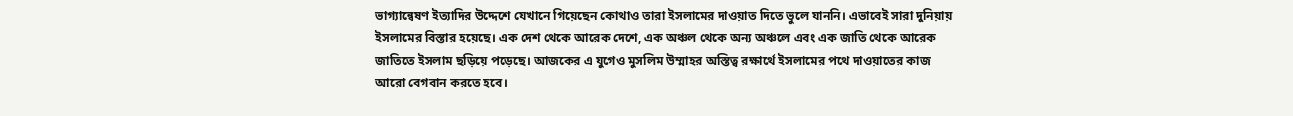ভাগ্যান্বেষণ ইত্যাদির উদ্দেশে যেখানে গিয়েছেন কোথাও তারা ইসলামের দাওয়াত দিতে ভুলে যাননি। এভাবেই সারা দুনিয়ায় ইসলামের বিস্তার হয়েছে। এক দেশ থেকে আরেক দেশে, এক অঞ্চল থেকে অন্য অঞ্চলে এবং এক জাতি থেকে আরেক জাতিতে ইসলাম ছড়িয়ে পড়েছে। আজকের এ যুগেও মুসলিম উম্মাহর অস্তিত্ব রক্ষার্থে ইসলামের পথে দাওয়াতের কাজ আরো বেগবান করতে হবে।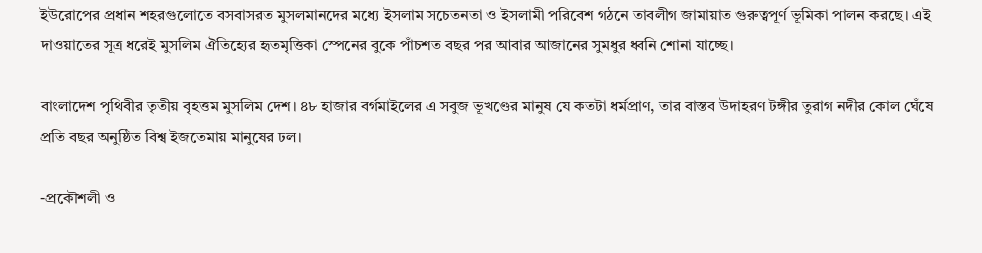ইউরোপের প্রধান শহরগুলোতে বসবাসরত মুসলমানদের মধ্যে ইসলাম সচেতনতা ও ইসলামী পরিবেশ গঠনে তাবলীগ জামায়াত গুরুত্বপূর্ণ ভূমিকা পালন করছে। এই দাওয়াতের সূত্র ধরেই মুসলিম ঐতিহ্যের হৃতমৃত্তিকা স্পেনের বুকে পাঁচশত বছর পর আবার আজানের সুমধুর ধ্বনি শোনা যাচ্ছে।

বাংলাদেশ পৃথিবীর তৃতীয় বৃহত্তম মুসলিম দেশ। ৪৮ হাজার বর্গমাইলের এ সবুজ ভূখণ্ডের মানুষ যে কতটা ধর্মপ্রাণ, তার বাস্তব উদাহরণ টঙ্গীর তুরাগ নদীর কোল ঘেঁষে প্রতি বছর অনুষ্ঠিত বিশ্ব ইজতেমায় মানুষের ঢল।

-প্রকৌশলী ও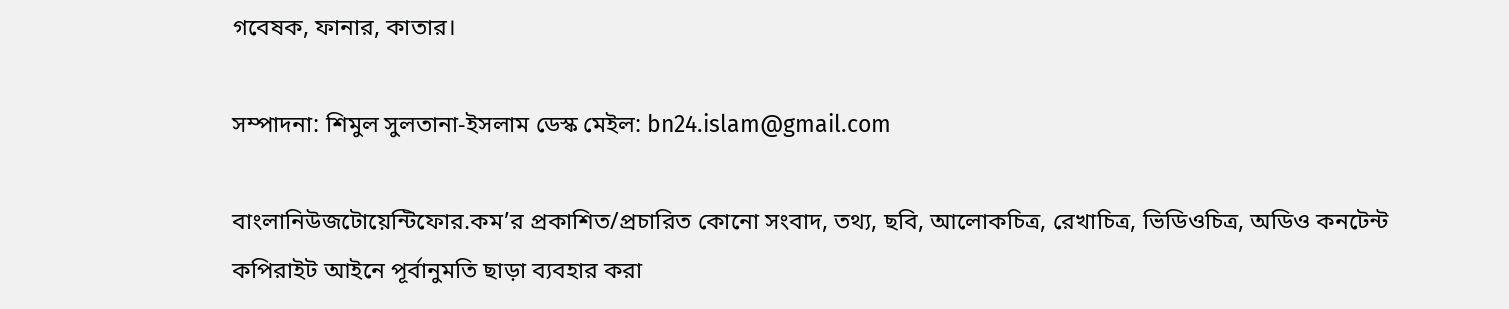গবেষক, ফানার, কাতার।

সম্পাদনা: শিমুল সুলতানা-ইসলাম ডেস্ক মেইল: bn24.islam@gmail.com

বাংলানিউজটোয়েন্টিফোর.কম’র প্রকাশিত/প্রচারিত কোনো সংবাদ, তথ্য, ছবি, আলোকচিত্র, রেখাচিত্র, ভিডিওচিত্র, অডিও কনটেন্ট কপিরাইট আইনে পূর্বানুমতি ছাড়া ব্যবহার করা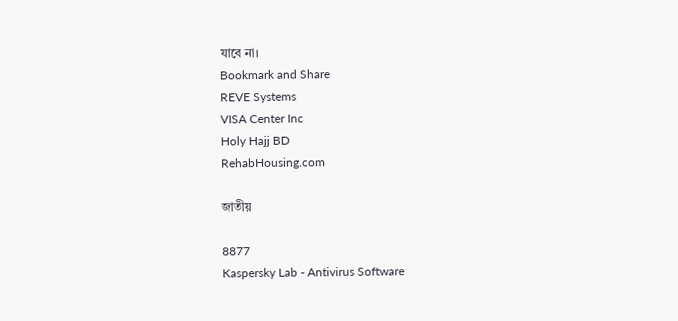যাবে না।
Bookmark and Share
REVE Systems
VISA Center Inc
Holy Hajj BD
RehabHousing.com

জাতীয়

8877
Kaspersky Lab - Antivirus Software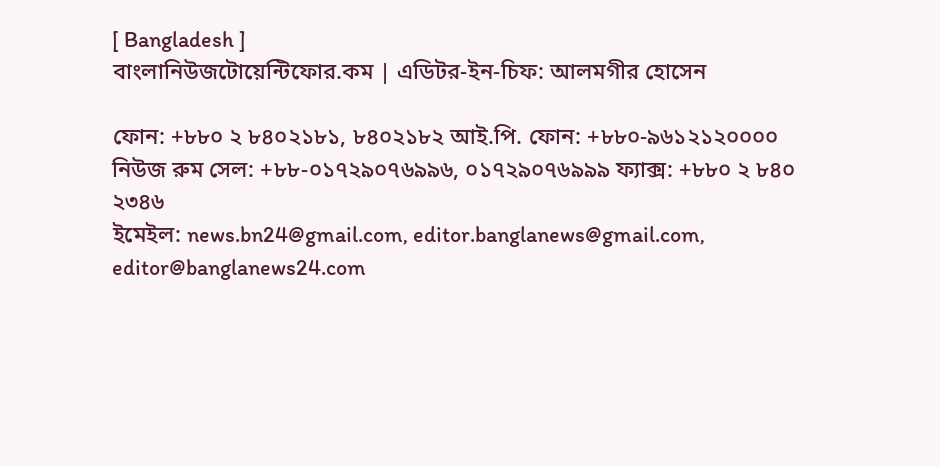[ Bangladesh ]
বাংলানিউজটোয়েন্টিফোর.কম | এডিটর-ইন-চিফ: আলমগীর হোসেন

ফোন: +৮৮০ ২ ৮৪০২১৮১, ৮৪০২১৮২ আই.পি. ফোন: +৮৮০-৯৬১২১২০০০০ নিউজ রুম সেল: +৮৮-০১৭২৯০৭৬৯৯৬, ০১৭২৯০৭৬৯৯৯ ফ্যাক্স: +৮৮০ ২ ৮৪০ ২৩৪৬
ইমেইল: news.bn24@gmail.com, editor.banglanews@gmail.com, editor@banglanews24.com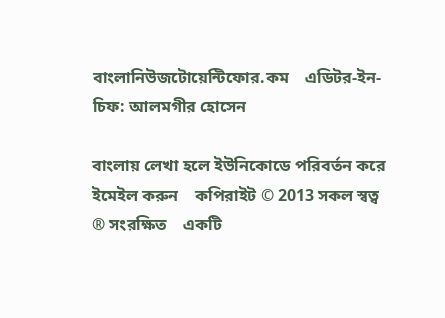বাংলানিউজটোয়েন্টিফোর.কম    এডিটর-ইন-চিফ: আলমগীর হোসেন

বাংলায় লেখা হলে ইউনিকোডে পরিবর্তন করে ইমেইল করুন    কপিরাইট © 2013 সকল স্বত্ব ® সংরক্ষিত    একটি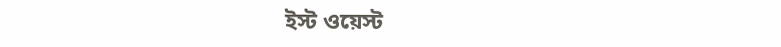ইস্ট ওয়েস্ট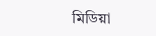মিডিয়া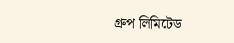গ্রুপ লিমিটেড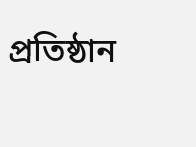প্রতিষ্ঠান